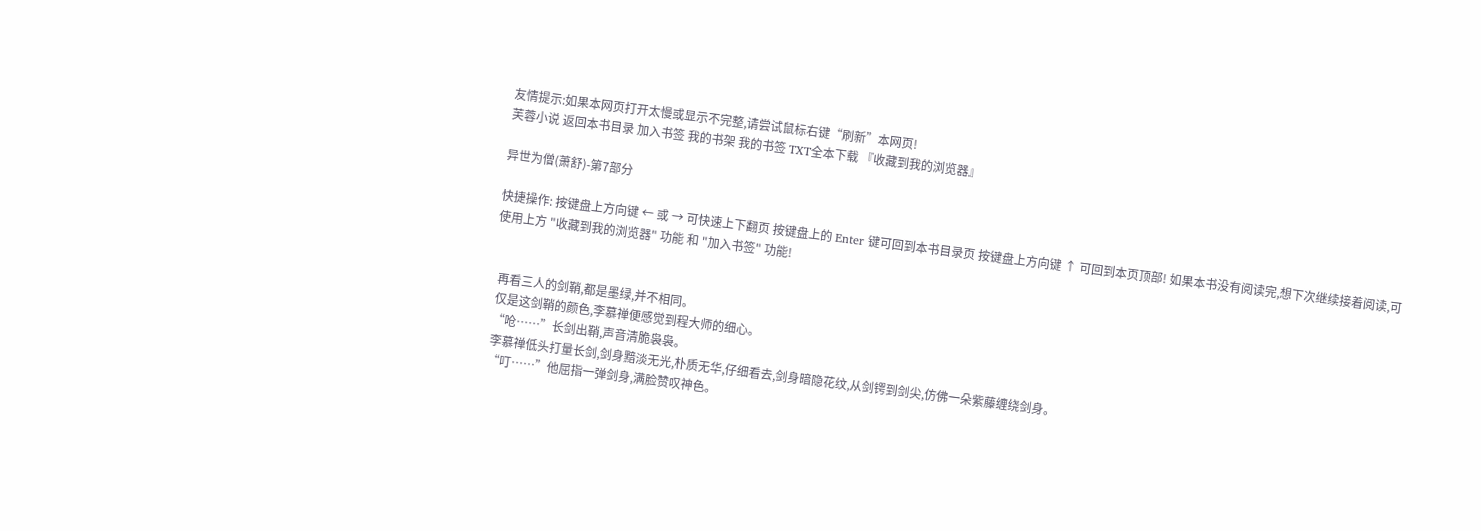友情提示:如果本网页打开太慢或显示不完整,请尝试鼠标右键“刷新”本网页!
芙蓉小说 返回本书目录 加入书签 我的书架 我的书签 TXT全本下载 『收藏到我的浏览器』

异世为僧(萧舒)-第7部分

快捷操作: 按键盘上方向键 ← 或 → 可快速上下翻页 按键盘上的 Enter 键可回到本书目录页 按键盘上方向键 ↑ 可回到本页顶部! 如果本书没有阅读完,想下次继续接着阅读,可使用上方 "收藏到我的浏览器" 功能 和 "加入书签" 功能!


  再看三人的剑鞘,都是墨绿,并不相同。
  仅是这剑鞘的颜色,李慕禅便感觉到程大师的细心。
  “呛……”长剑出鞘,声音清脆袅袅。
  李慕禅低头打量长剑,剑身黯淡无光,朴质无华,仔细看去,剑身暗隐花纹,从剑锷到剑尖,仿佛一朵紫藤缠绕剑身。
  “叮……”他屈指一弹剑身,满脸赞叹神色。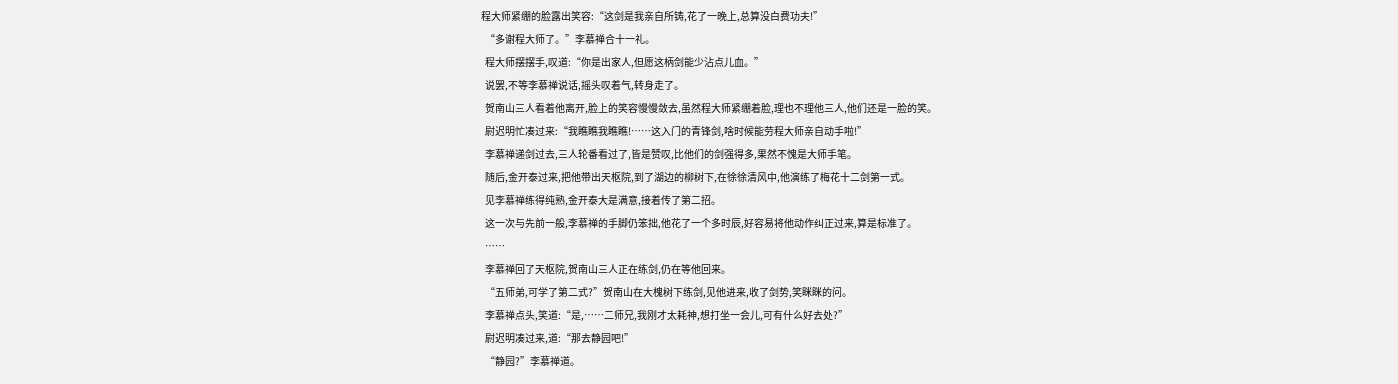程大师紧绷的脸露出笑容:“这剑是我亲自所铸,花了一晚上,总算没白费功夫!”
  “多谢程大师了。”李慕禅合十一礼。
  程大师摆摆手,叹道:“你是出家人,但愿这柄剑能少沾点儿血。”
  说罢,不等李慕禅说话,摇头叹着气,转身走了。
  贺南山三人看着他离开,脸上的笑容慢慢敛去,虽然程大师紧绷着脸,理也不理他三人,他们还是一脸的笑。
  尉迟明忙凑过来:“我瞧瞧我瞧瞧!……这入门的青锋剑,啥时候能劳程大师亲自动手啦!”
  李慕禅递剑过去,三人轮番看过了,皆是赞叹,比他们的剑强得多,果然不愧是大师手笔。
  随后,金开泰过来,把他带出天枢院,到了湖边的柳树下,在徐徐清风中,他演练了梅花十二剑第一式。
  见李慕禅练得纯熟,金开泰大是满意,接着传了第二招。
  这一次与先前一般,李慕禅的手脚仍笨拙,他花了一个多时辰,好容易将他动作纠正过来,算是标准了。
  ……
  李慕禅回了天枢院,贺南山三人正在练剑,仍在等他回来。
  “五师弟,可学了第二式?”贺南山在大槐树下练剑,见他进来,收了剑势,笑眯眯的问。
  李慕禅点头,笑道:“是,……二师兄,我刚才太耗神,想打坐一会儿,可有什么好去处?”
  尉迟明凑过来,道:“那去静园吧!”
  “静园?”李慕禅道。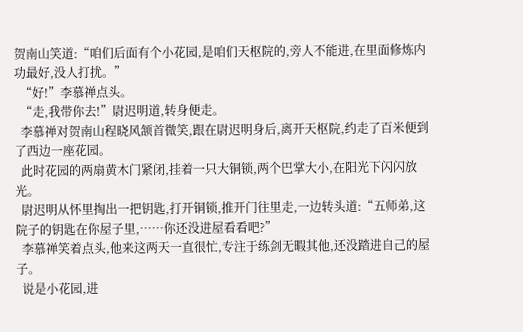贺南山笑道:“咱们后面有个小花园,是咱们天枢院的,旁人不能进,在里面修炼内功最好,没人打扰。”
  “好!”李慕禅点头。
  “走,我带你去!”尉迟明道,转身便走。
  李慕禅对贺南山程晓风颔首微笑,跟在尉迟明身后,离开天枢院,约走了百米便到了西边一座花园。
  此时花园的两扇黄木门紧闭,挂着一只大铜锁,两个巴掌大小,在阳光下闪闪放光。
  尉迟明从怀里掏出一把钥匙,打开铜锁,推开门往里走,一边转头道:“五师弟,这院子的钥匙在你屋子里,……你还没进屋看看吧?”
  李慕禅笑着点头,他来这两天一直很忙,专注于练剑无暇其他,还没踏进自己的屋子。
  说是小花园,进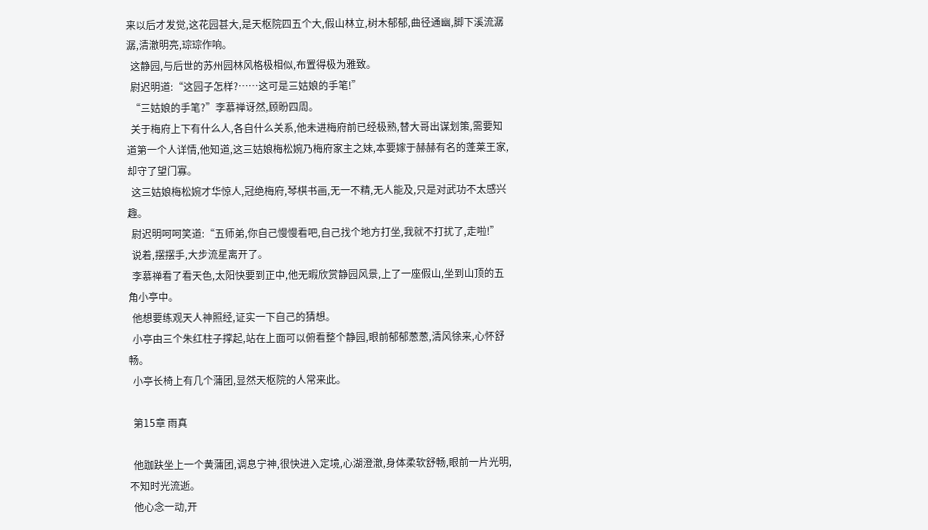来以后才发觉,这花园甚大,是天枢院四五个大,假山林立,树木郁郁,曲径通幽,脚下溪流潺潺,清澈明亮,琮琮作响。
  这静园,与后世的苏州园林风格极相似,布置得极为雅致。
  尉迟明道:“这园子怎样?……这可是三姑娘的手笔!”
  “三姑娘的手笔?”李慕禅讶然,顾盼四周。
  关于梅府上下有什么人,各自什么关系,他未进梅府前已经极熟,替大哥出谋划策,需要知道第一个人详情,他知道,这三姑娘梅松婉乃梅府家主之妹,本要嫁于赫赫有名的蓬莱王家,却守了望门寡。
  这三姑娘梅松婉才华惊人,冠绝梅府,琴棋书画,无一不精,无人能及,只是对武功不太感兴趣。
  尉迟明呵呵笑道:“五师弟,你自己慢慢看吧,自己找个地方打坐,我就不打扰了,走啦!”
  说着,摆摆手,大步流星离开了。
  李慕禅看了看天色,太阳快要到正中,他无暇欣赏静园风景,上了一座假山,坐到山顶的五角小亭中。
  他想要练观天人神照经,证实一下自己的猜想。
  小亭由三个朱红柱子撑起,站在上面可以俯看整个静园,眼前郁郁葱葱,清风徐来,心怀舒畅。
  小亭长椅上有几个蒲团,显然天枢院的人常来此。

  第15章 雨真

  他跏趺坐上一个黄蒲团,调息宁神,很快进入定境,心湖澄澈,身体柔软舒畅,眼前一片光明,不知时光流逝。
  他心念一动,开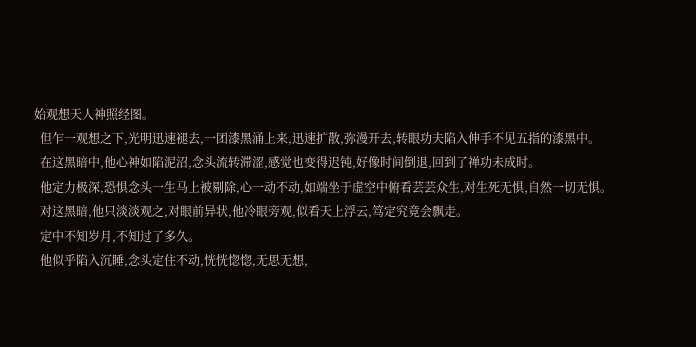始观想天人神照经图。
  但乍一观想之下,光明迅速褪去,一团漆黑涌上来,迅速扩散,弥漫开去,转眼功夫陷入伸手不见五指的漆黑中。
  在这黑暗中,他心神如陷泥沼,念头流转滞涩,感觉也变得迟钝,好像时间倒退,回到了禅功未成时。
  他定力极深,恐惧念头一生马上被剔除,心一动不动,如端坐于虚空中俯看芸芸众生,对生死无惧,自然一切无惧。
  对这黑暗,他只淡淡观之,对眼前异状,他冷眼旁观,似看天上浮云,笃定究竟会飘走。
  定中不知岁月,不知过了多久。
  他似乎陷入沉睡,念头定住不动,恍恍惚惚,无思无想,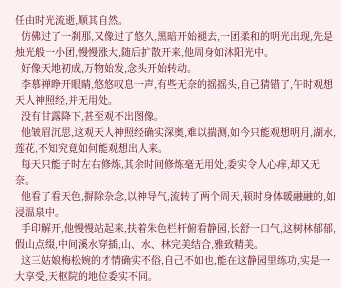任由时光流逝,顺其自然。
  仿佛过了一刹那,又像过了悠久,黑暗开始褪去,一团柔和的明光出现,先是烛光般一小团,慢慢涨大,随后扩散开来,他周身如沐阳光中。
  好像天地初成,万物始发,念头开始转动。
  李慕禅睁开眼睛,悠悠叹息一声,有些无奈的摇摇头,自己猜错了,午时观想天人神照经,并无用处。
  没有甘露降下,甚至观不出图像。
  他皱眉沉思,这观天人神照经确实深奥,难以揣测,如今只能观想明月,湖水,莲花,不知究竟如何能观想出人来。
  每天只能子时左右修炼,其余时间修炼毫无用处,委实令人心痒,却又无奈。
  他看了看天色,摒除杂念,以神导气,流转了两个周天,顿时身体暖融融的,如浸温泉中。
  手印解开,他慢慢站起来,扶着朱色栏杆俯看静园,长舒一口气,这树林郁郁,假山点缀,中间溪水穿插,山、水、林完美结合,雅致精美。
  这三姑娘梅松婉的才情确实不俗,自己不如也,能在这静园里练功,实是一大享受,天枢院的地位委实不同。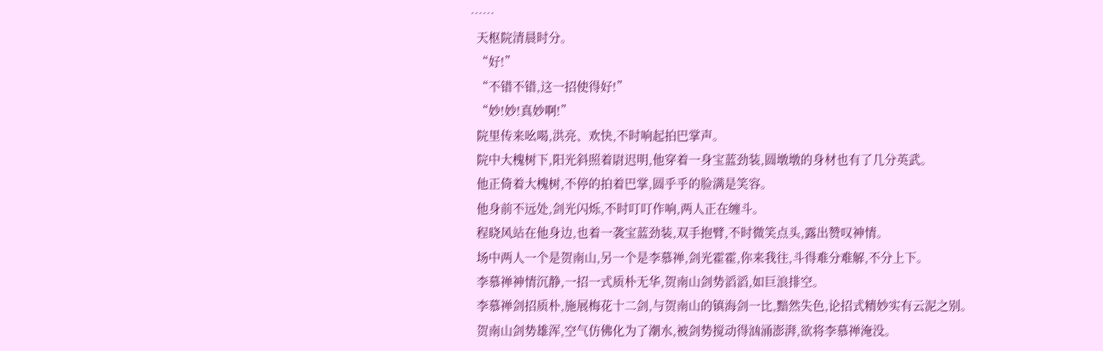……
  天枢院清晨时分。
  “好!”
  “不错不错,这一招使得好!”
  “妙!妙!真妙啊!”
  院里传来吆喝,洪亮、欢快,不时响起拍巴掌声。
  院中大槐树下,阳光斜照着尉迟明,他穿着一身宝蓝劲装,圆墩墩的身材也有了几分英武。
  他正倚着大槐树,不停的拍着巴掌,圆乎乎的脸满是笑容。
  他身前不远处,剑光闪烁,不时叮叮作响,两人正在缠斗。
  程晓风站在他身边,也着一袭宝蓝劲装,双手抱臂,不时微笑点头,露出赞叹神情。
  场中两人一个是贺南山,另一个是李慕禅,剑光霍霍,你来我往,斗得难分难解,不分上下。
  李慕禅神情沉静,一招一式质朴无华,贺南山剑势滔滔,如巨浪排空。
  李慕禅剑招质朴,施展梅花十二剑,与贺南山的镇海剑一比,黯然失色,论招式精妙实有云泥之别。
  贺南山剑势雄浑,空气仿佛化为了潮水,被剑势搅动得汹涌澎湃,欲将李慕禅淹没。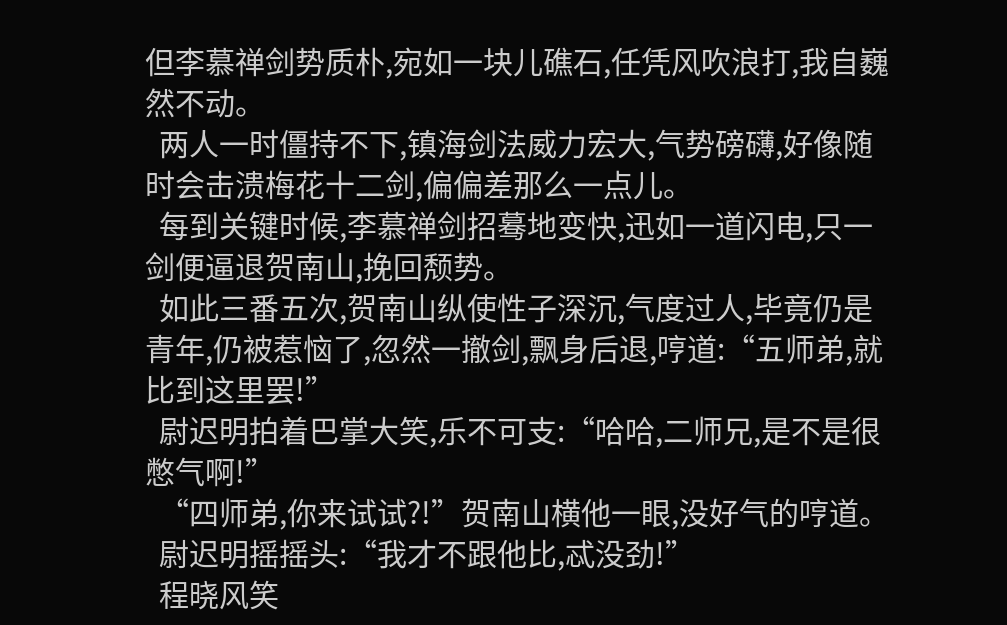但李慕禅剑势质朴,宛如一块儿礁石,任凭风吹浪打,我自巍然不动。
  两人一时僵持不下,镇海剑法威力宏大,气势磅礴,好像随时会击溃梅花十二剑,偏偏差那么一点儿。
  每到关键时候,李慕禅剑招蓦地变快,迅如一道闪电,只一剑便逼退贺南山,挽回颓势。
  如此三番五次,贺南山纵使性子深沉,气度过人,毕竟仍是青年,仍被惹恼了,忽然一撤剑,飘身后退,哼道:“五师弟,就比到这里罢!”
  尉迟明拍着巴掌大笑,乐不可支:“哈哈,二师兄,是不是很憋气啊!”
  “四师弟,你来试试?!”贺南山横他一眼,没好气的哼道。
  尉迟明摇摇头:“我才不跟他比,忒没劲!”
  程晓风笑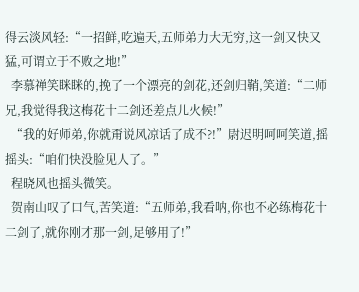得云淡风轻:“一招鲜,吃遍天,五师弟力大无穷,这一剑又快又猛,可谓立于不败之地!”
  李慕禅笑眯眯的,挽了一个漂亮的剑花,还剑归鞘,笑道:“二师兄,我觉得我这梅花十二剑还差点儿火候!”
  “我的好师弟,你就甭说风凉话了成不?!”尉迟明呵呵笑道,摇摇头:“咱们快没脸见人了。”
  程晓风也摇头微笑。
  贺南山叹了口气,苦笑道:“五师弟,我看呐,你也不必练梅花十二剑了,就你刚才那一剑,足够用了!”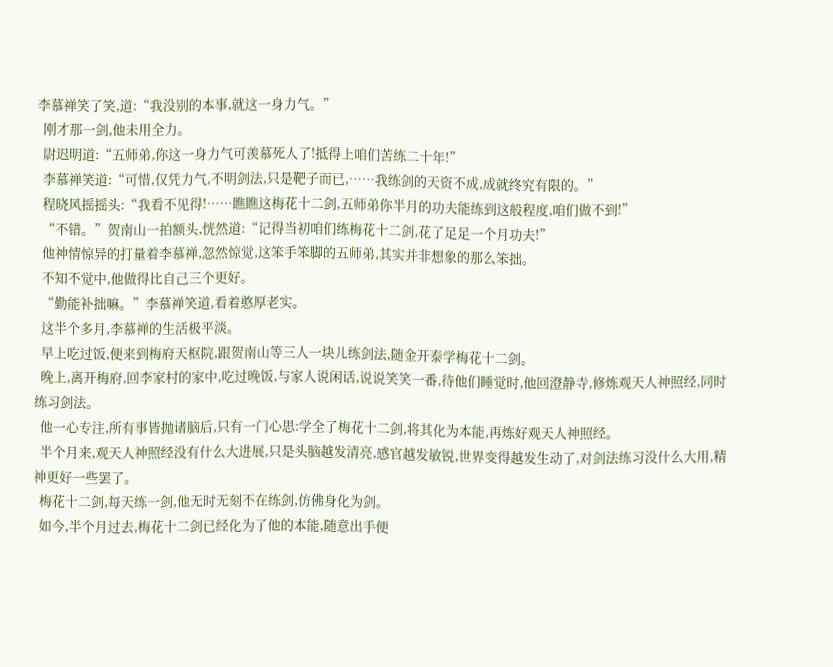李慕禅笑了笑,道:“我没别的本事,就这一身力气。”
  刚才那一剑,他未用全力。
  尉迟明道:“五师弟,你这一身力气可羡慕死人了!抵得上咱们苦练二十年!”
  李慕禅笑道:“可惜,仅凭力气,不明剑法,只是靶子而已,……我练剑的天资不成,成就终究有限的。”
  程晓风摇摇头:“我看不见得!……瞧瞧这梅花十二剑,五师弟你半月的功夫能练到这般程度,咱们做不到!”
  “不错。”贺南山一拍额头,恍然道:“记得当初咱们练梅花十二剑,花了足足一个月功夫!”
  他神情惊异的打量着李慕禅,忽然惊觉,这笨手笨脚的五师弟,其实并非想象的那么笨拙。
  不知不觉中,他做得比自己三个更好。
  “勤能补拙嘛。”李慕禅笑道,看着憨厚老实。
  这半个多月,李慕禅的生活极平淡。
  早上吃过饭,便来到梅府天枢院,跟贺南山等三人一块儿练剑法,随金开泰学梅花十二剑。
  晚上,离开梅府,回李家村的家中,吃过晚饭,与家人说闲话,说说笑笑一番,待他们睡觉时,他回澄静寺,修炼观天人神照经,同时练习剑法。
  他一心专注,所有事皆抛诸脑后,只有一门心思:学全了梅花十二剑,将其化为本能,再炼好观天人神照经。
  半个月来,观天人神照经没有什么大进展,只是头脑越发清亮,感官越发敏锐,世界变得越发生动了,对剑法练习没什么大用,精神更好一些罢了。
  梅花十二剑,每天练一剑,他无时无刻不在练剑,仿佛身化为剑。
  如今,半个月过去,梅花十二剑已经化为了他的本能,随意出手便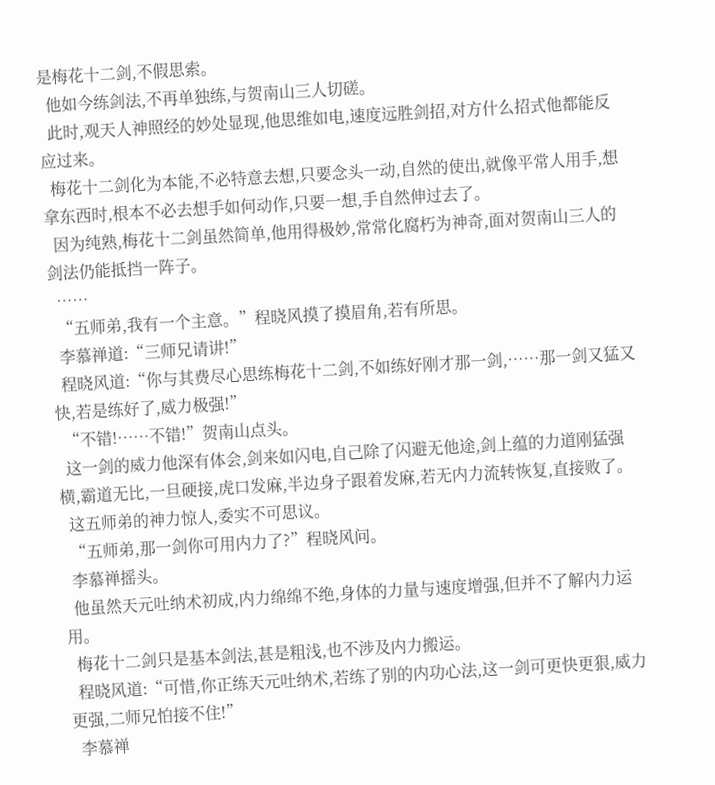是梅花十二剑,不假思索。
  他如今练剑法,不再单独练,与贺南山三人切磋。
  此时,观天人神照经的妙处显现,他思维如电,速度远胜剑招,对方什么招式他都能反应过来。
  梅花十二剑化为本能,不必特意去想,只要念头一动,自然的使出,就像平常人用手,想拿东西时,根本不必去想手如何动作,只要一想,手自然伸过去了。
  因为纯熟,梅花十二剑虽然简单,他用得极妙,常常化腐朽为神奇,面对贺南山三人的剑法仍能抵挡一阵子。
  ……
  “五师弟,我有一个主意。”程晓风摸了摸眉角,若有所思。
  李慕禅道:“三师兄请讲!”
  程晓风道:“你与其费尽心思练梅花十二剑,不如练好刚才那一剑,……那一剑又猛又快,若是练好了,威力极强!”
  “不错!……不错!”贺南山点头。
  这一剑的威力他深有体会,剑来如闪电,自己除了闪避无他途,剑上蕴的力道刚猛强横,霸道无比,一旦硬接,虎口发麻,半边身子跟着发麻,若无内力流转恢复,直接败了。
  这五师弟的神力惊人,委实不可思议。
  “五师弟,那一剑你可用内力了?”程晓风问。
  李慕禅摇头。
  他虽然天元吐纳术初成,内力绵绵不绝,身体的力量与速度增强,但并不了解内力运用。
  梅花十二剑只是基本剑法,甚是粗浅,也不涉及内力搬运。
  程晓风道:“可惜,你正练天元吐纳术,若练了别的内功心法,这一剑可更快更狠,威力更强,二师兄怕接不住!”
  李慕禅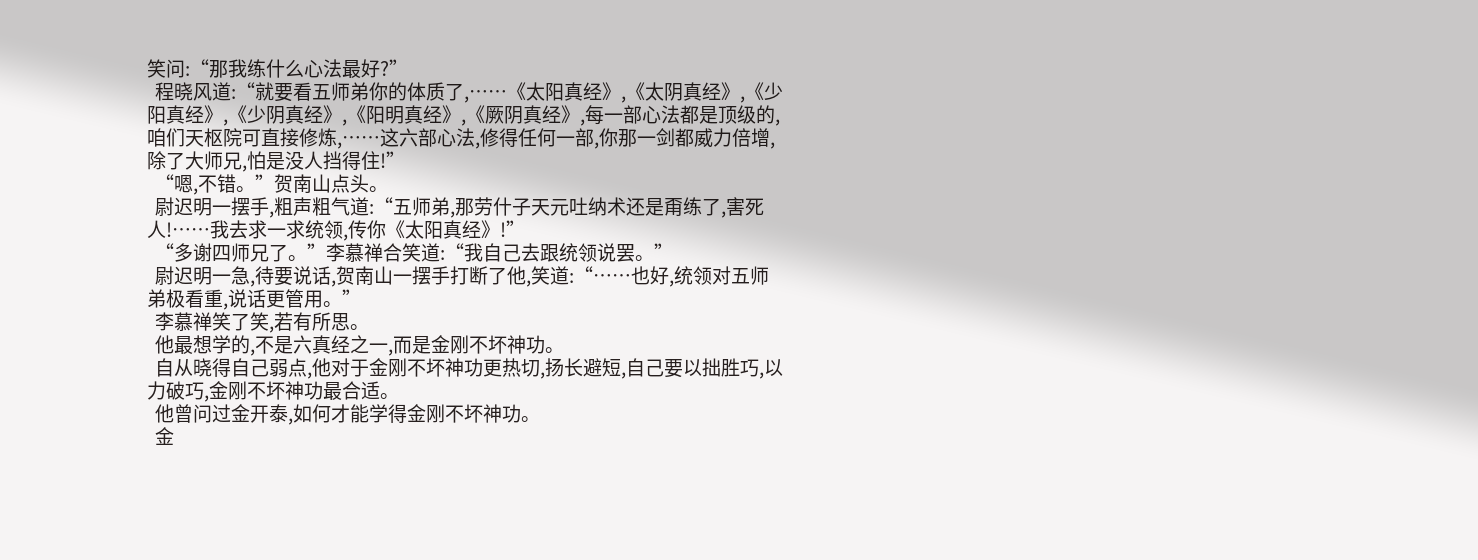笑问:“那我练什么心法最好?”
  程晓风道:“就要看五师弟你的体质了,……《太阳真经》,《太阴真经》,《少阳真经》,《少阴真经》,《阳明真经》,《厥阴真经》,每一部心法都是顶级的,咱们天枢院可直接修炼,……这六部心法,修得任何一部,你那一剑都威力倍增,除了大师兄,怕是没人挡得住!”
  “嗯,不错。”贺南山点头。
  尉迟明一摆手,粗声粗气道:“五师弟,那劳什子天元吐纳术还是甭练了,害死人!……我去求一求统领,传你《太阳真经》!”
  “多谢四师兄了。”李慕禅合笑道:“我自己去跟统领说罢。”
  尉迟明一急,待要说话,贺南山一摆手打断了他,笑道:“……也好,统领对五师弟极看重,说话更管用。”
  李慕禅笑了笑,若有所思。
  他最想学的,不是六真经之一,而是金刚不坏神功。
  自从晓得自己弱点,他对于金刚不坏神功更热切,扬长避短,自己要以拙胜巧,以力破巧,金刚不坏神功最合适。
  他曾问过金开泰,如何才能学得金刚不坏神功。
  金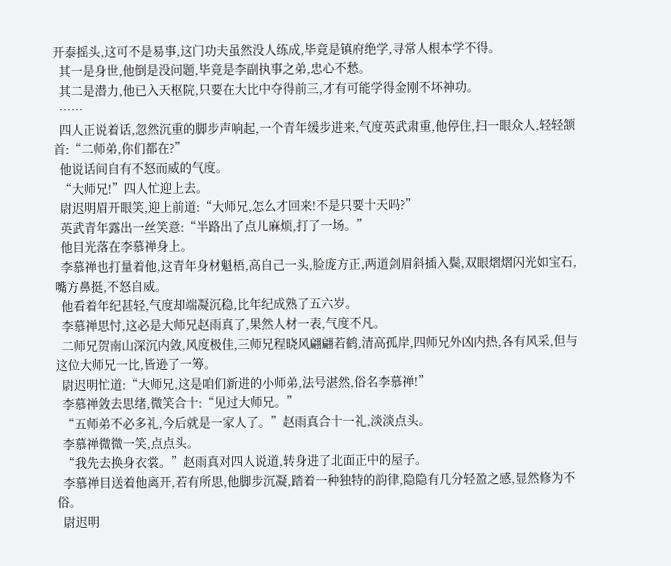开泰摇头,这可不是易事,这门功夫虽然没人练成,毕竟是镇府绝学,寻常人根本学不得。
  其一是身世,他倒是没问题,毕竟是李副执事之弟,忠心不愁。
  其二是潜力,他已入天枢院,只要在大比中夺得前三,才有可能学得金刚不坏神功。
  ……
  四人正说着话,忽然沉重的脚步声响起,一个青年缓步进来,气度英武肃重,他停住,扫一眼众人,轻轻颔首:“二师弟,你们都在?”
  他说话间自有不怒而威的气度。
  “大师兄!”四人忙迎上去。
  尉迟明眉开眼笑,迎上前道:“大师兄,怎么才回来!不是只要十天吗?”
  英武青年露出一丝笑意:“半路出了点儿麻烦,打了一场。”
  他目光落在李慕禅身上。
  李慕禅也打量着他,这青年身材魁梧,高自己一头,脸庞方正,两道剑眉斜插入鬓,双眼熠熠闪光如宝石,嘴方鼻挺,不怒自威。
  他看着年纪甚轻,气度却端凝沉稳,比年纪成熟了五六岁。
  李慕禅思忖,这必是大师兄赵雨真了,果然人材一表,气度不凡。
  二师兄贺南山深沉内敛,风度极佳,三师兄程晓风翩翩若鹤,清高孤岸,四师兄外凶内热,各有风采,但与这位大师兄一比,皆逊了一筹。
  尉迟明忙道:“大师兄,这是咱们新进的小师弟,法号湛然,俗名李慕禅!”
  李慕禅敛去思绪,微笑合十:“见过大师兄。”
  “五师弟不必多礼,今后就是一家人了。”赵雨真合十一礼,淡淡点头。
  李慕禅微微一笑,点点头。
  “我先去换身衣裳。”赵雨真对四人说道,转身进了北面正中的屋子。
  李慕禅目送着他离开,若有所思,他脚步沉凝,踏着一种独特的韵律,隐隐有几分轻盈之感,显然修为不俗。
  尉迟明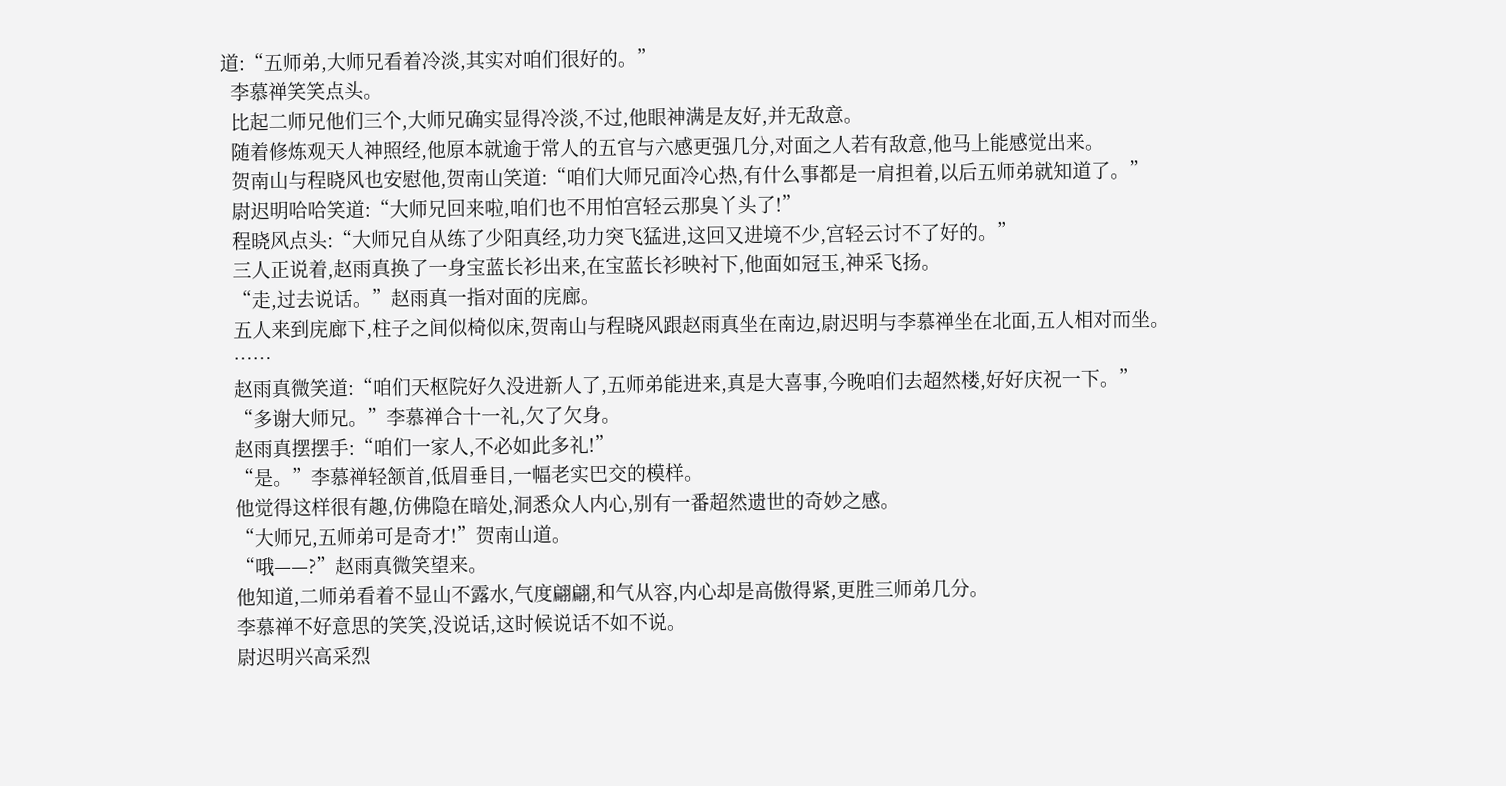道:“五师弟,大师兄看着冷淡,其实对咱们很好的。”
  李慕禅笑笑点头。
  比起二师兄他们三个,大师兄确实显得冷淡,不过,他眼神满是友好,并无敌意。
  随着修炼观天人神照经,他原本就逾于常人的五官与六感更强几分,对面之人若有敌意,他马上能感觉出来。
  贺南山与程晓风也安慰他,贺南山笑道:“咱们大师兄面冷心热,有什么事都是一肩担着,以后五师弟就知道了。”
  尉迟明哈哈笑道:“大师兄回来啦,咱们也不用怕宫轻云那臭丫头了!”
  程晓风点头:“大师兄自从练了少阳真经,功力突飞猛进,这回又进境不少,宫轻云讨不了好的。”
  三人正说着,赵雨真换了一身宝蓝长衫出来,在宝蓝长衫映衬下,他面如冠玉,神采飞扬。
  “走,过去说话。”赵雨真一指对面的庑廊。
  五人来到庑廊下,柱子之间似椅似床,贺南山与程晓风跟赵雨真坐在南边,尉迟明与李慕禅坐在北面,五人相对而坐。
  ……
  赵雨真微笑道:“咱们天枢院好久没进新人了,五师弟能进来,真是大喜事,今晚咱们去超然楼,好好庆祝一下。”
  “多谢大师兄。”李慕禅合十一礼,欠了欠身。
  赵雨真摆摆手:“咱们一家人,不必如此多礼!”
  “是。”李慕禅轻颔首,低眉垂目,一幅老实巴交的模样。
  他觉得这样很有趣,仿佛隐在暗处,洞悉众人内心,别有一番超然遗世的奇妙之感。
  “大师兄,五师弟可是奇才!”贺南山道。
  “哦——?”赵雨真微笑望来。
  他知道,二师弟看着不显山不露水,气度翩翩,和气从容,内心却是高傲得紧,更胜三师弟几分。
  李慕禅不好意思的笑笑,没说话,这时候说话不如不说。
  尉迟明兴高采烈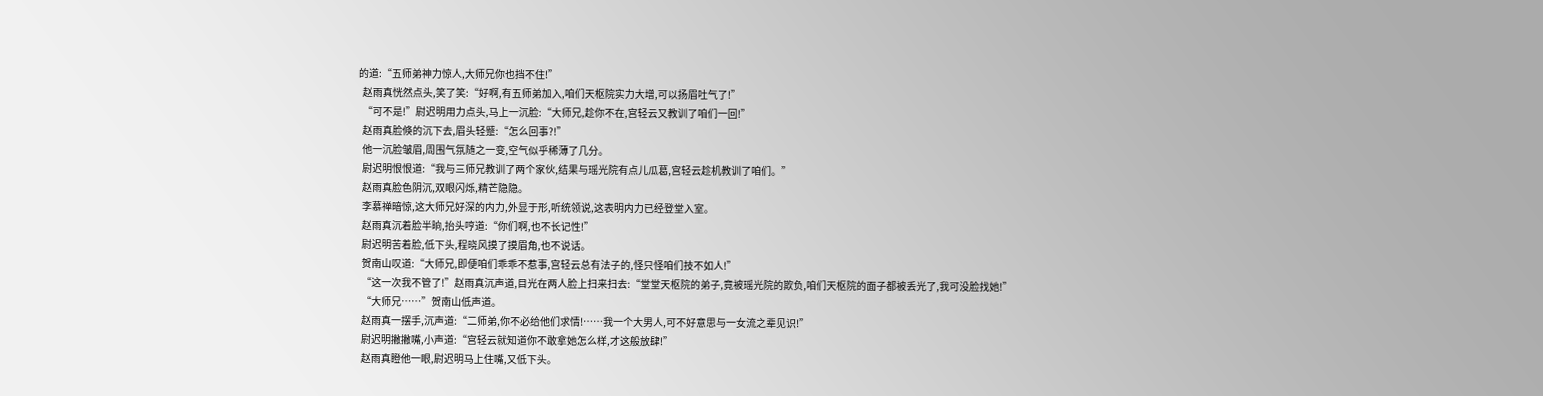的道:“五师弟神力惊人,大师兄你也挡不住!”
  赵雨真恍然点头,笑了笑:“好啊,有五师弟加入,咱们天枢院实力大增,可以扬眉吐气了!”
  “可不是!”尉迟明用力点头,马上一沉脸:“大师兄,趁你不在,宫轻云又教训了咱们一回!”
  赵雨真脸倏的沉下去,眉头轻蹙:“怎么回事?!”
  他一沉脸皱眉,周围气氛随之一变,空气似乎稀薄了几分。
  尉迟明恨恨道:“我与三师兄教训了两个家伙,结果与瑶光院有点儿瓜葛,宫轻云趁机教训了咱们。”
  赵雨真脸色阴沉,双眼闪烁,精芒隐隐。
  李慕禅暗惊,这大师兄好深的内力,外显于形,听统领说,这表明内力已经登堂入室。
  赵雨真沉着脸半晌,抬头哼道:“你们啊,也不长记性!”
  尉迟明苦着脸,低下头,程晓风摸了摸眉角,也不说话。
  贺南山叹道:“大师兄,即便咱们乖乖不惹事,宫轻云总有法子的,怪只怪咱们技不如人!”
  “这一次我不管了!”赵雨真沉声道,目光在两人脸上扫来扫去:“堂堂天枢院的弟子,竟被瑶光院的欺负,咱们天枢院的面子都被丢光了,我可没脸找她!”
  “大师兄……”贺南山低声道。
  赵雨真一摆手,沉声道:“二师弟,你不必给他们求情!……我一个大男人,可不好意思与一女流之辈见识!”
  尉迟明撇撇嘴,小声道:“宫轻云就知道你不敢拿她怎么样,才这般放肆!”
  赵雨真瞪他一眼,尉迟明马上住嘴,又低下头。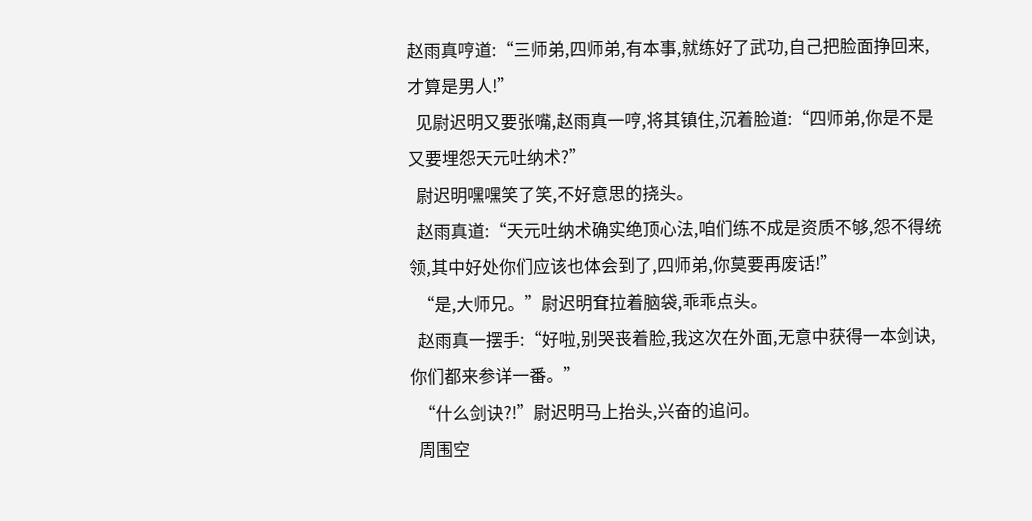赵雨真哼道:“三师弟,四师弟,有本事,就练好了武功,自己把脸面挣回来,才算是男人!”
  见尉迟明又要张嘴,赵雨真一哼,将其镇住,沉着脸道:“四师弟,你是不是又要埋怨天元吐纳术?”
  尉迟明嘿嘿笑了笑,不好意思的挠头。
  赵雨真道:“天元吐纳术确实绝顶心法,咱们练不成是资质不够,怨不得统领,其中好处你们应该也体会到了,四师弟,你莫要再废话!”
  “是,大师兄。”尉迟明耷拉着脑袋,乖乖点头。
  赵雨真一摆手:“好啦,别哭丧着脸,我这次在外面,无意中获得一本剑诀,你们都来参详一番。”
  “什么剑诀?!”尉迟明马上抬头,兴奋的追问。
  周围空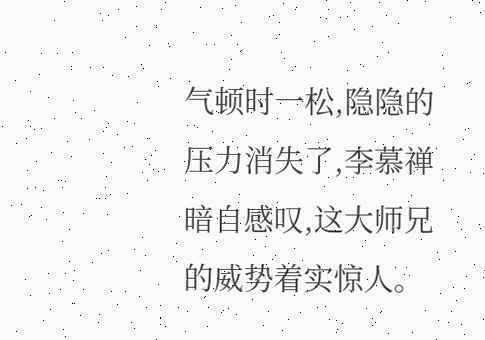气顿时一松,隐隐的压力消失了,李慕禅暗自感叹,这大师兄的威势着实惊人。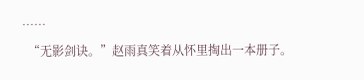……
  “无影剑诀。”赵雨真笑着从怀里掏出一本册子。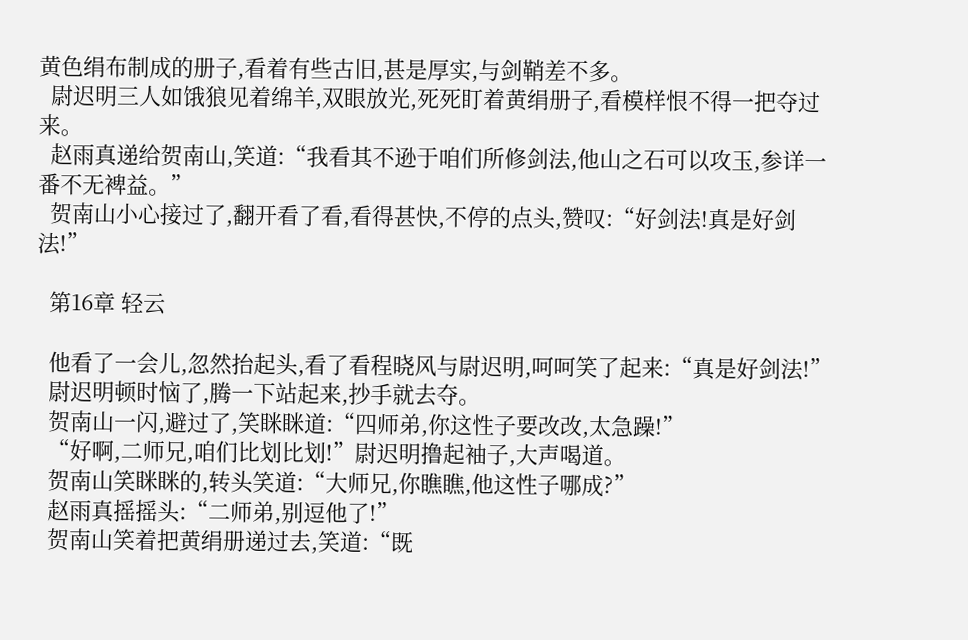黄色绢布制成的册子,看着有些古旧,甚是厚实,与剑鞘差不多。
  尉迟明三人如饿狼见着绵羊,双眼放光,死死盯着黄绢册子,看模样恨不得一把夺过来。
  赵雨真递给贺南山,笑道:“我看其不逊于咱们所修剑法,他山之石可以攻玉,参详一番不无裨益。”
  贺南山小心接过了,翻开看了看,看得甚快,不停的点头,赞叹:“好剑法!真是好剑法!”

  第16章 轻云

  他看了一会儿,忽然抬起头,看了看程晓风与尉迟明,呵呵笑了起来:“真是好剑法!”
  尉迟明顿时恼了,腾一下站起来,抄手就去夺。
  贺南山一闪,避过了,笑眯眯道:“四师弟,你这性子要改改,太急躁!”
  “好啊,二师兄,咱们比划比划!”尉迟明撸起袖子,大声喝道。
  贺南山笑眯眯的,转头笑道:“大师兄,你瞧瞧,他这性子哪成?”
  赵雨真摇摇头:“二师弟,别逗他了!”
  贺南山笑着把黄绢册递过去,笑道:“既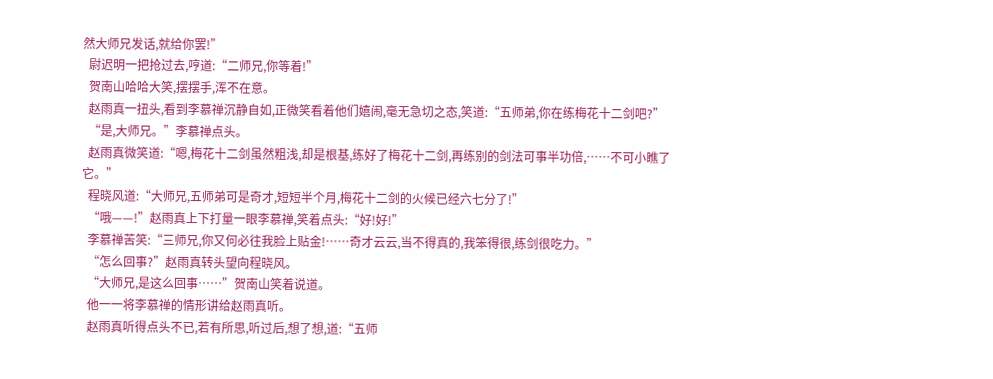然大师兄发话,就给你罢!”
  尉迟明一把抢过去,哼道:“二师兄,你等着!”
  贺南山哈哈大笑,摆摆手,浑不在意。
  赵雨真一扭头,看到李慕禅沉静自如,正微笑看着他们嬉闹,毫无急切之态,笑道:“五师弟,你在练梅花十二剑吧?”
  “是,大师兄。”李慕禅点头。
  赵雨真微笑道:“嗯,梅花十二剑虽然粗浅,却是根基,练好了梅花十二剑,再练别的剑法可事半功倍,……不可小瞧了它。”
  程晓风道:“大师兄,五师弟可是奇才,短短半个月,梅花十二剑的火候已经六七分了!”
  “哦——!”赵雨真上下打量一眼李慕禅,笑着点头:“好!好!”
  李慕禅苦笑:“三师兄,你又何必往我脸上贴金!……奇才云云,当不得真的,我笨得很,练剑很吃力。”
  “怎么回事?”赵雨真转头望向程晓风。
  “大师兄,是这么回事……”贺南山笑着说道。
  他一一将李慕禅的情形讲给赵雨真听。
  赵雨真听得点头不已,若有所思,听过后,想了想,道:“五师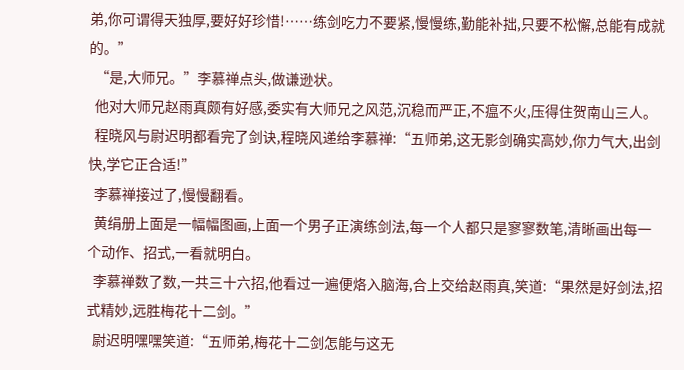弟,你可谓得天独厚,要好好珍惜!……练剑吃力不要紧,慢慢练,勤能补拙,只要不松懈,总能有成就的。”
  “是,大师兄。”李慕禅点头,做谦逊状。
  他对大师兄赵雨真颇有好感,委实有大师兄之风范,沉稳而严正,不瘟不火,压得住贺南山三人。
  程晓风与尉迟明都看完了剑诀,程晓风递给李慕禅:“五师弟,这无影剑确实高妙,你力气大,出剑快,学它正合适!”
  李慕禅接过了,慢慢翻看。
  黄绢册上面是一幅幅图画,上面一个男子正演练剑法,每一个人都只是寥寥数笔,清晰画出每一个动作、招式,一看就明白。
  李慕禅数了数,一共三十六招,他看过一遍便烙入脑海,合上交给赵雨真,笑道:“果然是好剑法,招式精妙,远胜梅花十二剑。”
  尉迟明嘿嘿笑道:“五师弟,梅花十二剑怎能与这无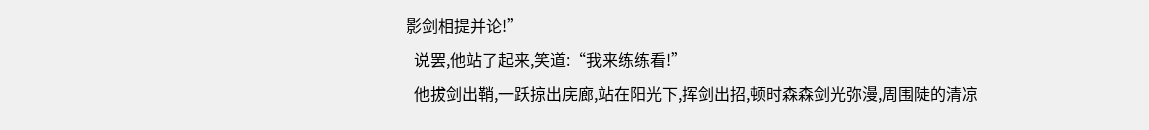影剑相提并论!”
  说罢,他站了起来,笑道:“我来练练看!”
  他拔剑出鞘,一跃掠出庑廊,站在阳光下,挥剑出招,顿时森森剑光弥漫,周围陡的清凉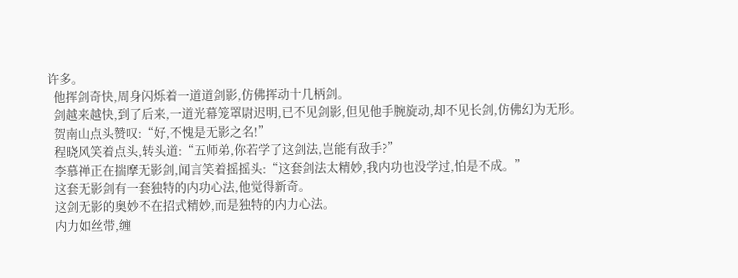许多。
  他挥剑奇快,周身闪烁着一道道剑影,仿佛挥动十几柄剑。
  剑越来越快,到了后来,一道光幕笼罩尉迟明,已不见剑影,但见他手腕旋动,却不见长剑,仿佛幻为无形。
  贺南山点头赞叹:“好,不愧是无影之名!”
  程晓风笑着点头,转头道:“五师弟,你若学了这剑法,岂能有敌手?”
  李慕禅正在揣摩无影剑,闻言笑着摇摇头:“这套剑法太精妙,我内功也没学过,怕是不成。”
  这套无影剑有一套独特的内功心法,他觉得新奇。
  这剑无影的奥妙不在招式精妙,而是独特的内力心法。
  内力如丝带,缠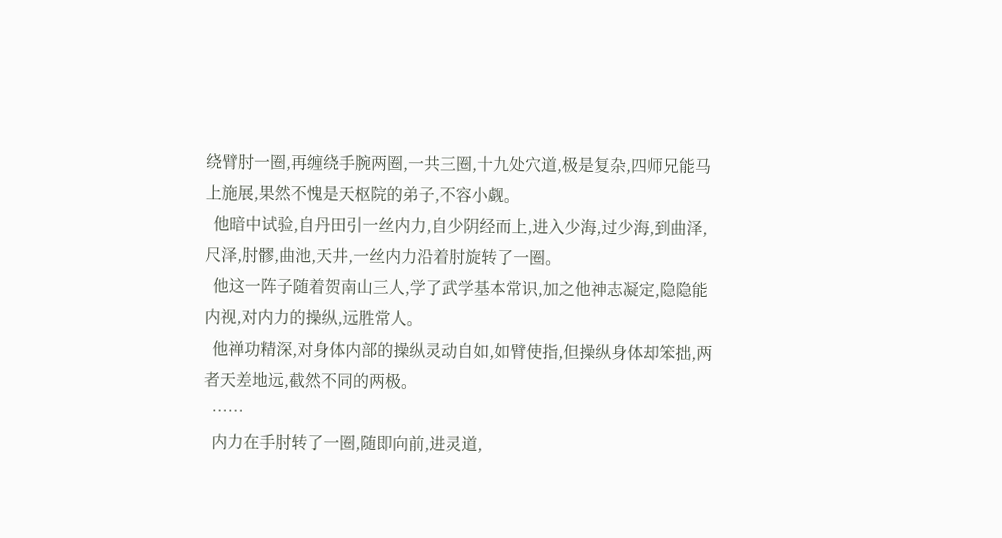绕臂肘一圈,再缠绕手腕两圈,一共三圈,十九处穴道,极是复杂,四师兄能马上施展,果然不愧是天枢院的弟子,不容小觑。
  他暗中试验,自丹田引一丝内力,自少阴经而上,进入少海,过少海,到曲泽,尺泽,肘髎,曲池,天井,一丝内力沿着肘旋转了一圈。
  他这一阵子随着贺南山三人,学了武学基本常识,加之他神志凝定,隐隐能内视,对内力的操纵,远胜常人。
  他禅功精深,对身体内部的操纵灵动自如,如臂使指,但操纵身体却笨拙,两者天差地远,截然不同的两极。
  ……
  内力在手肘转了一圈,随即向前,进灵道,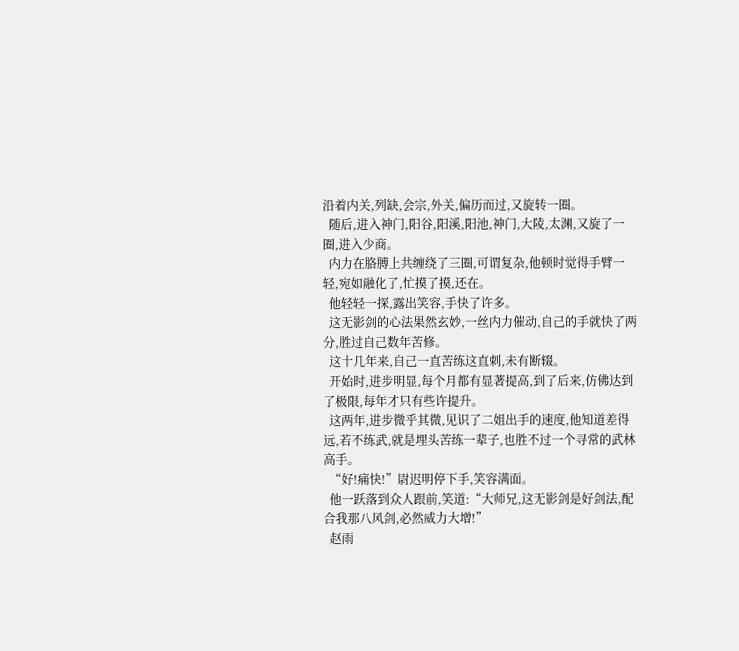沿着内关,列缺,会宗,外关,偏历而过,又旋转一圈。
  随后,进入神门,阳谷,阳溪,阳池,神门,大陵,太渊,又旋了一圈,进入少商。
  内力在胳膊上共缠绕了三圈,可谓复杂,他顿时觉得手臂一轻,宛如融化了,忙摸了摸,还在。
  他轻轻一探,露出笑容,手快了许多。
  这无影剑的心法果然玄妙,一丝内力催动,自己的手就快了两分,胜过自己数年苦修。
  这十几年来,自己一直苦练这直刺,未有断辍。
  开始时,进步明显,每个月都有显著提高,到了后来,仿佛达到了极限,每年才只有些许提升。
  这两年,进步微乎其微,见识了二姐出手的速度,他知道差得远,若不练武,就是埋头苦练一辈子,也胜不过一个寻常的武林高手。
  “好!痛快!”尉迟明停下手,笑容满面。
  他一跃落到众人跟前,笑道:“大师兄,这无影剑是好剑法,配合我那八风剑,必然威力大增!”
  赵雨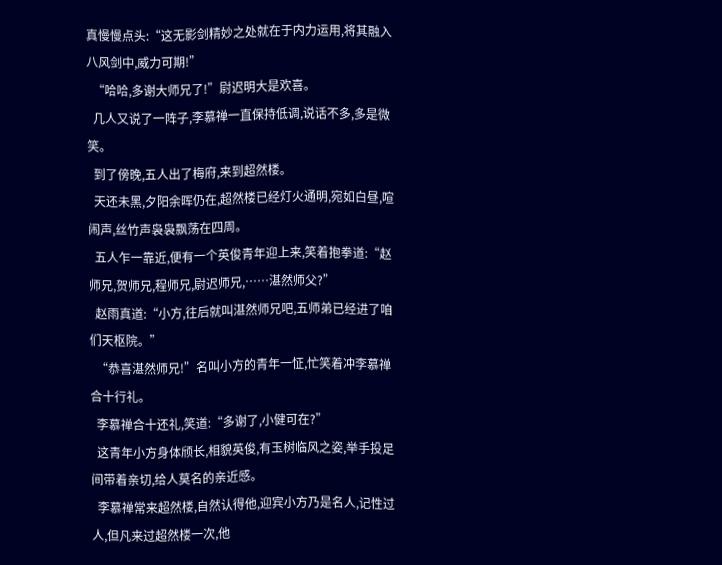真慢慢点头:“这无影剑精妙之处就在于内力运用,将其融入八风剑中,威力可期!”
  “哈哈,多谢大师兄了!”尉迟明大是欢喜。
  几人又说了一阵子,李慕禅一直保持低调,说话不多,多是微笑。
  到了傍晚,五人出了梅府,来到超然楼。
  天还未黑,夕阳余晖仍在,超然楼已经灯火通明,宛如白昼,喧闹声,丝竹声袅袅飘荡在四周。
  五人乍一靠近,便有一个英俊青年迎上来,笑着抱拳道:“赵师兄,贺师兄,程师兄,尉迟师兄,……湛然师父?”
  赵雨真道:“小方,往后就叫湛然师兄吧,五师弟已经进了咱们天枢院。”
  “恭喜湛然师兄!”名叫小方的青年一怔,忙笑着冲李慕禅合十行礼。
  李慕禅合十还礼,笑道:“多谢了,小健可在?”
  这青年小方身体颀长,相貌英俊,有玉树临风之姿,举手投足间带着亲切,给人莫名的亲近感。
  李慕禅常来超然楼,自然认得他,迎宾小方乃是名人,记性过人,但凡来过超然楼一次,他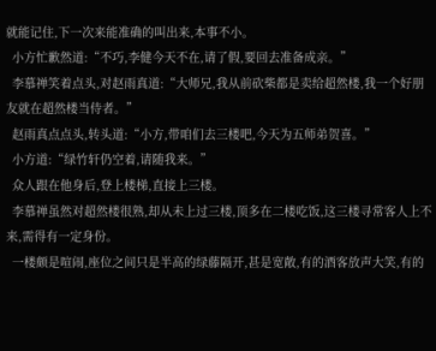就能记住,下一次来能准确的叫出来,本事不小。
  小方忙歉然道:“不巧,李健今天不在,请了假,要回去准备成亲。”
  李慕禅笑着点头,对赵雨真道:“大师兄,我从前砍柴都是卖给超然楼,我一个好朋友就在超然楼当侍者。”
  赵雨真点点头,转头道:“小方,带咱们去三楼吧,今天为五师弟贺喜。”
  小方道:“绿竹轩仍空着,请随我来。”
  众人跟在他身后,登上楼梯,直接上三楼。
  李慕禅虽然对超然楼很熟,却从未上过三楼,顶多在二楼吃饭,这三楼寻常客人上不来,需得有一定身份。
  一楼颇是喧闹,座位之间只是半高的绿藤隔开,甚是宽敞,有的酒客放声大笑,有的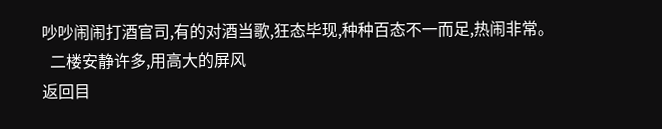吵吵闹闹打酒官司,有的对酒当歌,狂态毕现,种种百态不一而足,热闹非常。
  二楼安静许多,用高大的屏风
返回目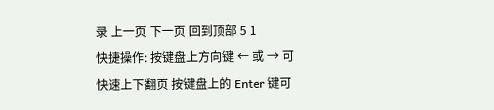录 上一页 下一页 回到顶部 5 1
快捷操作: 按键盘上方向键 ← 或 → 可快速上下翻页 按键盘上的 Enter 键可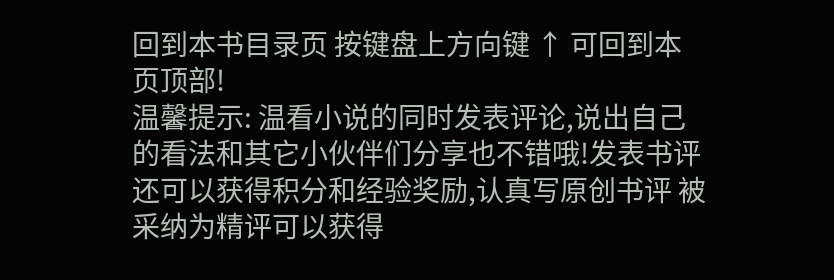回到本书目录页 按键盘上方向键 ↑ 可回到本页顶部!
温馨提示: 温看小说的同时发表评论,说出自己的看法和其它小伙伴们分享也不错哦!发表书评还可以获得积分和经验奖励,认真写原创书评 被采纳为精评可以获得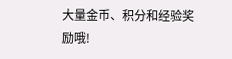大量金币、积分和经验奖励哦!